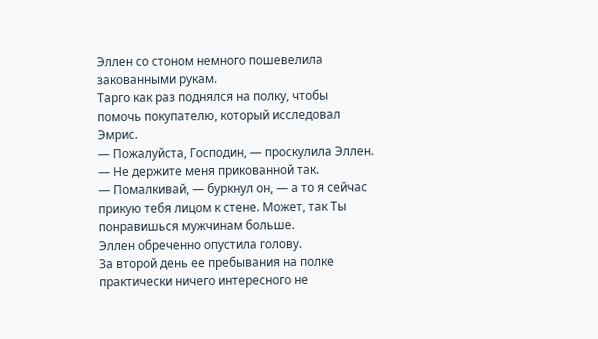Эллен со стоном немного пошевелила закованными рукам.
Тарго как раз поднялся на полку, чтобы помочь покупателю, который исследовал Эмрис.
— Пожалуйста, Господин, — проскулила Эллен. — Не держите меня прикованной так.
— Помалкивай, — буркнул он, — а то я сейчас прикую тебя лицом к стене. Может, так Ты понравишься мужчинам больше.
Эллен обреченно опустила голову.
За второй день ее пребывания на полке практически ничего интересного не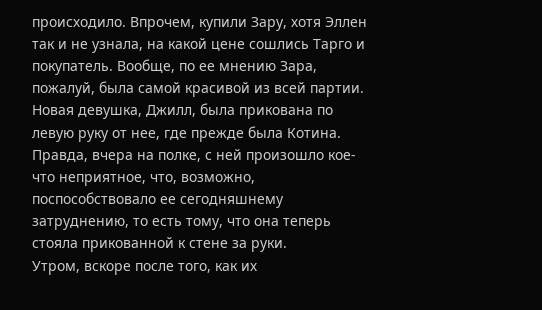происходило. Впрочем, купили Зару, хотя Эллен так и не узнала, на какой цене сошлись Тарго и покупатель. Вообще, по ее мнению Зара, пожалуй, была самой красивой из всей партии. Новая девушка, Джилл, была прикована по левую руку от нее, где прежде была Котина.
Правда, вчера на полке, с ней произошло кое-что неприятное, что, возможно, поспособствовало ее сегодняшнему затруднению, то есть тому, что она теперь стояла прикованной к стене за руки.
Утром, вскоре после того, как их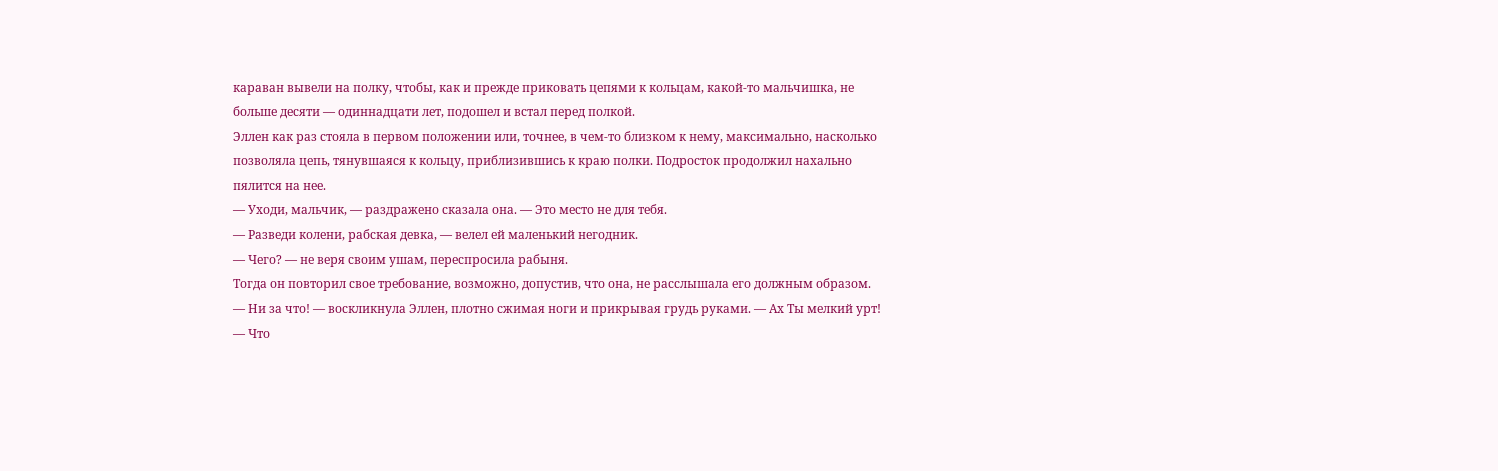караван вывели на полку, чтобы, как и прежде приковать цепями к кольцам, какой-то мальчишка, не больше десяти — одиннадцати лет, подошел и встал перед полкой.
Эллен как раз стояла в первом положении или, точнее, в чем-то близком к нему, максимально, насколько позволяла цепь, тянувшаяся к кольцу, приблизившись к краю полки. Подросток продолжил нахально пялится на нее.
— Уходи, мальчик, — раздражено сказала она. — Это место не для тебя.
— Разведи колени, рабская девка, — велел ей маленький негодник.
— Чего? — не веря своим ушам, переспросила рабыня.
Тогда он повторил свое требование, возможно, допустив, что она, не расслышала его должным образом.
— Ни за что! — воскликнула Эллен, плотно сжимая ноги и прикрывая грудь руками. — Ах Ты мелкий урт!
— Что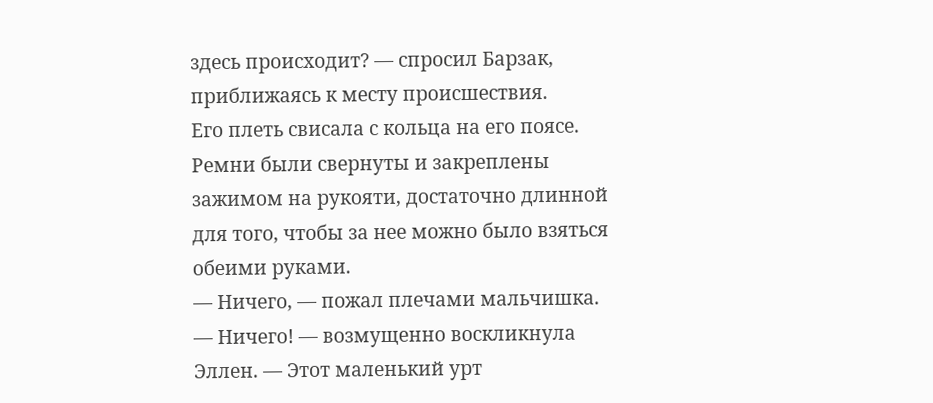здесь происходит? — спросил Барзак, приближаясь к месту происшествия.
Его плеть свисала с кольца на его поясе. Ремни были свернуты и закреплены зажимом на рукояти, достаточно длинной для того, чтобы за нее можно было взяться обеими руками.
— Ничего, — пожал плечами мальчишка.
— Ничего! — возмущенно воскликнула Эллен. — Этот маленький урт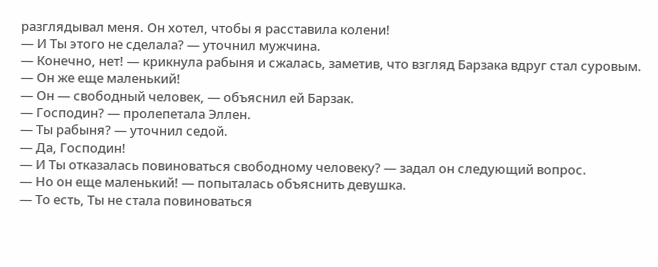разглядывал меня. Он хотел, чтобы я расставила колени!
— И Ты этого не сделала? — уточнил мужчина.
— Конечно, нет! — крикнула рабыня и сжалась, заметив, что взгляд Барзака вдруг стал суровым. — Он же еще маленький!
— Он — свободный человек, — объяснил ей Барзак.
— Господин? — пролепетала Эллен.
— Ты рабыня? — уточнил седой.
— Да, Господин!
— И Ты отказалась повиноваться свободному человеку? — задал он следующий вопрос.
— Но он еще маленький! — попыталась объяснить девушка.
— То есть, Ты не стала повиноваться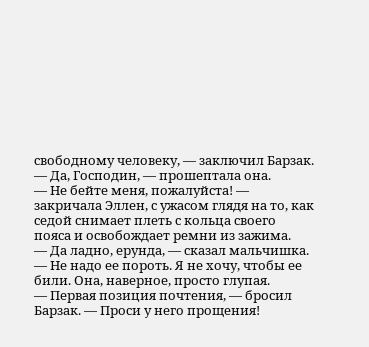свободному человеку, — заключил Барзак.
— Да, Господин, — прошептала она.
— Не бейте меня, пожалуйста! — закричала Эллен, с ужасом глядя на то, как седой снимает плеть с кольца своего пояса и освобождает ремни из зажима.
— Да ладно, ерунда, — сказал мальчишка. — Не надо ее пороть. Я не хочу, чтобы ее били. Она, наверное, просто глупая.
— Первая позиция почтения, — бросил Барзак. — Проси у него прощения!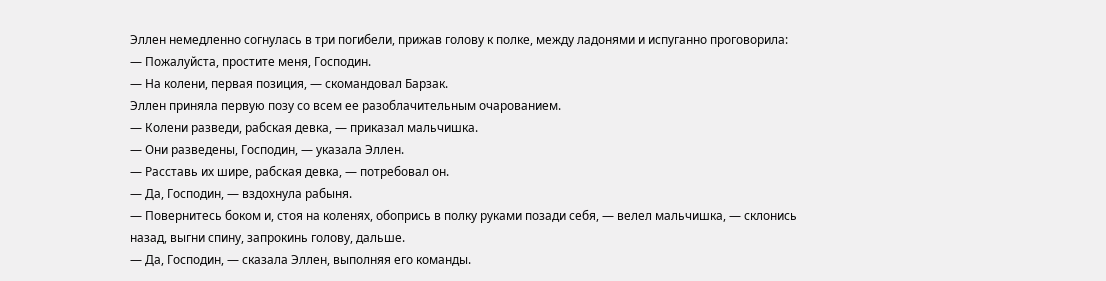Эллен немедленно согнулась в три погибели, прижав голову к полке, между ладонями и испуганно проговорила:
— Пожалуйста, простите меня, Господин.
— На колени, первая позиция, — скомандовал Барзак.
Эллен приняла первую позу со всем ее разоблачительным очарованием.
— Колени разведи, рабская девка, — приказал мальчишка.
— Они разведены, Господин, — указала Эллен.
— Расставь их шире, рабская девка, — потребовал он.
— Да, Господин, — вздохнула рабыня.
— Повернитесь боком и, стоя на коленях, обопрись в полку руками позади себя, — велел мальчишка, — склонись назад, выгни спину, запрокинь голову, дальше.
— Да, Господин, — сказала Эллен, выполняя его команды.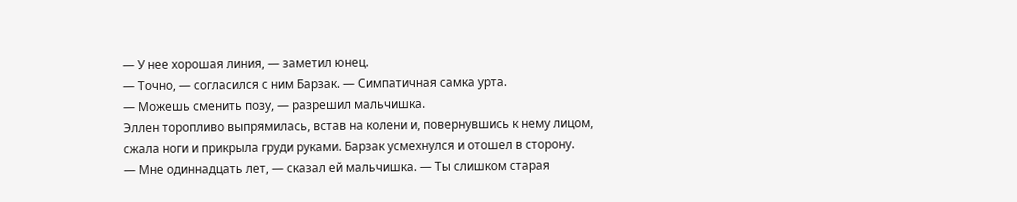— У нее хорошая линия, — заметил юнец.
— Точно, — согласился с ним Барзак. — Симпатичная самка урта.
— Можешь сменить позу, — разрешил мальчишка.
Эллен торопливо выпрямилась, встав на колени и, повернувшись к нему лицом, сжала ноги и прикрыла груди руками. Барзак усмехнулся и отошел в сторону.
— Мне одиннадцать лет, — сказал ей мальчишка. — Ты слишком старая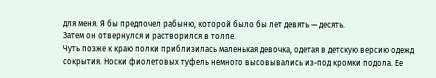для меня. Я бы предпочел рабыню, которой было бы лет девять — десять.
Затем он отвернулся и растворился в толпе.
Чуть позже к краю полки приблизилась маленькая девочка, одетая в детскую версию одежд сокрытия. Носки фиолетовых туфель немного высовывались из-под кромки подола. Ее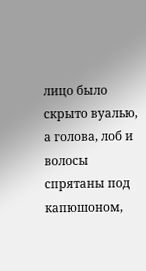лицо было скрыто вуалью, а голова, лоб и волосы спрятаны под капюшоном,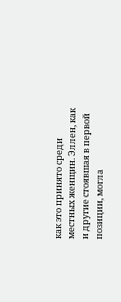как это принято среди местных женщин. Эллен, как и другие стоявшая в первой позиции, могла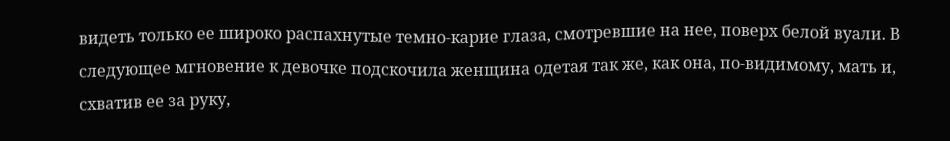видеть только ее широко распахнутые темно-карие глаза, смотревшие на нее, поверх белой вуали. В следующее мгновение к девочке подскочила женщина одетая так же, как она, по-видимому, мать и, схватив ее за руку,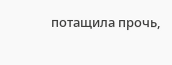потащила прочь,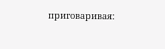приговаривая: